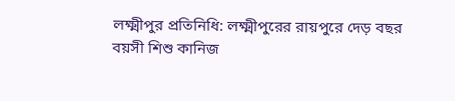লক্ষ্মীপুর প্রতিনিধি: লক্ষ্মীপুরের রায়পুরে দেড় বছর বয়সী শিশু কানিজ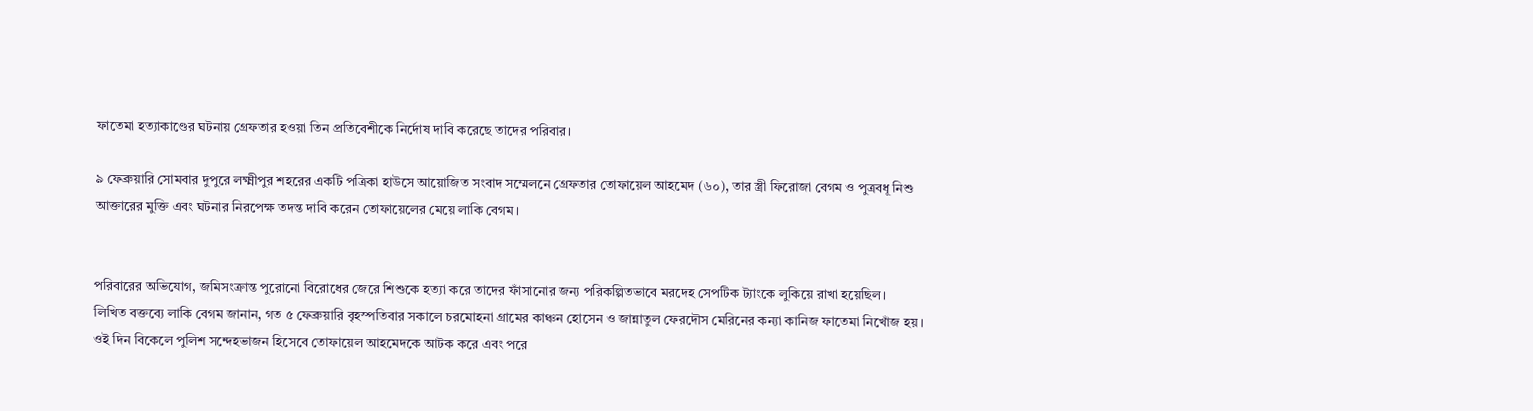ফাতেমা হত্যাকাণ্ডের ঘটনায় গ্রেফতার হওয়া তিন প্রতিবেশীকে নির্দোষ দাবি করেছে তাদের পরিবার।

৯ ফেব্রুয়ারি সোমবার দুপুরে লক্ষ্মীপুর শহরের একটি পত্রিকা হাউসে আয়োজিত সংবাদ সম্মেলনে গ্রেফতার তোফায়েল আহমেদ (৬০), তার স্ত্রী ফিরোজা বেগম ও পুত্রবধূ নিশু আক্তারের মুক্তি এবং ঘটনার নিরপেক্ষ তদন্ত দাবি করেন তোফায়েলের মেয়ে লাকি বেগম।


পরিবারের অভিযোগ, জমিসংক্রান্ত পুরোনো বিরোধের জেরে শিশুকে হত্যা করে তাদের ফাঁসানোর জন্য পরিকল্পিতভাবে মরদেহ সেপটিক ট্যাংকে লুকিয়ে রাখা হয়েছিল।
লিখিত বক্তব্যে লাকি বেগম জানান, গত ৫ ফেব্রুয়ারি বৃহস্পতিবার সকালে চরমোহনা গ্রামের কাঞ্চন হোসেন ও জান্নাতুল ফেরদৌস মেরিনের কন্যা কানিজ ফাতেমা নিখোঁজ হয়। ওই দিন বিকেলে পুলিশ সন্দেহভাজন হিসেবে তোফায়েল আহমেদকে আটক করে এবং পরে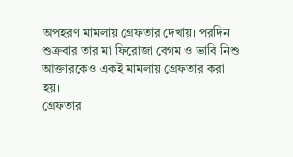অপহরণ মামলায় গ্রেফতার দেখায়। পরদিন শুক্রবার তার মা ফিরোজা বেগম ও ভাবি নিশু আক্তারকেও একই মামলায় গ্রেফতার করা হয়।
গ্রেফতার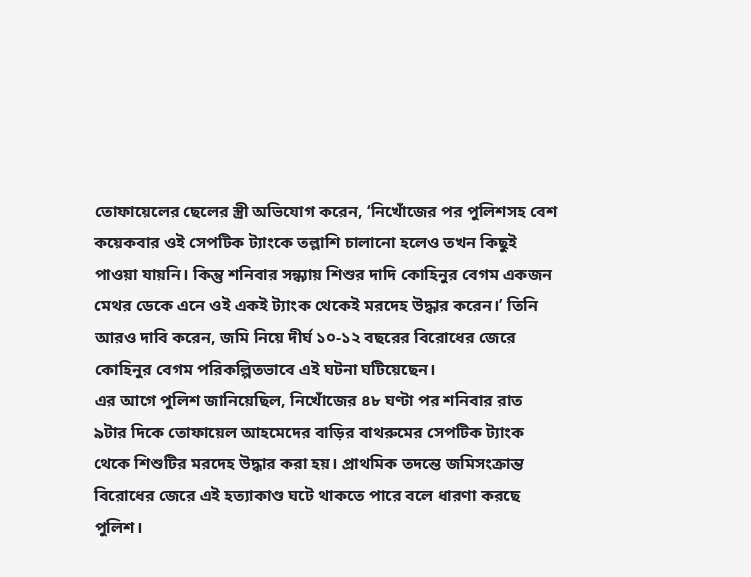তোফায়েলের ছেলের স্ত্রী অভিযোগ করেন, ‘নিখোঁজের পর পুলিশসহ বেশ কয়েকবার ওই সেপটিক ট্যাংকে তল্লাশি চালানো হলেও তখন কিছুই পাওয়া যায়নি। কিন্তু শনিবার সন্ধ্যায় শিশুর দাদি কোহিনুর বেগম একজন মেথর ডেকে এনে ওই একই ট্যাংক থেকেই মরদেহ উদ্ধার করেন।’ তিনি আরও দাবি করেন, জমি নিয়ে দীর্ঘ ১০-১২ বছরের বিরোধের জেরে কোহিনুর বেগম পরিকল্পিতভাবে এই ঘটনা ঘটিয়েছেন।
এর আগে পুলিশ জানিয়েছিল, নিখোঁজের ৪৮ ঘণ্টা পর শনিবার রাত ৯টার দিকে তোফায়েল আহমেদের বাড়ির বাথরুমের সেপটিক ট্যাংক থেকে শিশুটির মরদেহ উদ্ধার করা হয়। প্রাথমিক তদন্তে জমিসংক্রান্ত বিরোধের জেরে এই হত্যাকাণ্ড ঘটে থাকতে পারে বলে ধারণা করছে পুলিশ।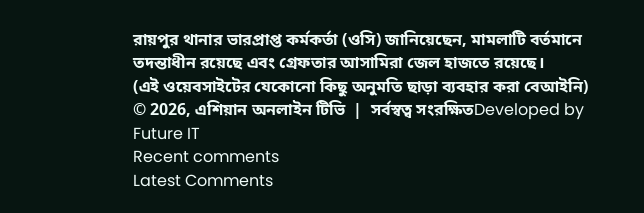রায়পুর থানার ভারপ্রাপ্ত কর্মকর্তা (ওসি) জানিয়েছেন, মামলাটি বর্তমানে তদন্তাধীন রয়েছে এবং গ্রেফতার আসামিরা জেল হাজতে রয়েছে।
(এই ওয়েবসাইটের যেকোনো কিছু অনুমতি ছাড়া ব্যবহার করা বেআইনি)
© 2026, এশিয়ান অনলাইন টিভি  |  সর্বস্বত্ব সংরক্ষিতDeveloped by Future IT
Recent comments
Latest Comments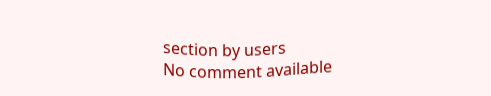section by users
No comment available